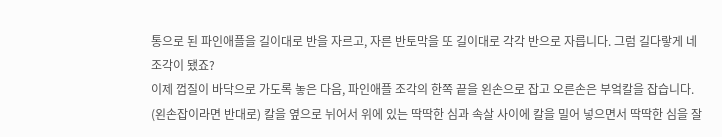통으로 된 파인애플을 길이대로 반을 자르고, 자른 반토막을 또 길이대로 각각 반으로 자릅니다. 그럼 길다랗게 네 조각이 됐죠?
이제 껍질이 바닥으로 가도록 놓은 다음, 파인애플 조각의 한쪽 끝을 왼손으로 잡고 오른손은 부엌칼을 잡습니다. (왼손잡이라면 반대로) 칼을 옆으로 뉘어서 위에 있는 딱딱한 심과 속살 사이에 칼을 밀어 넣으면서 딱딱한 심을 잘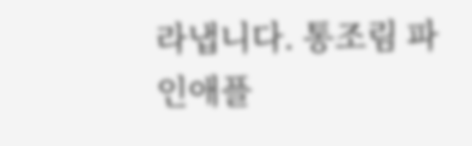라냅니다. 통조림 파인애플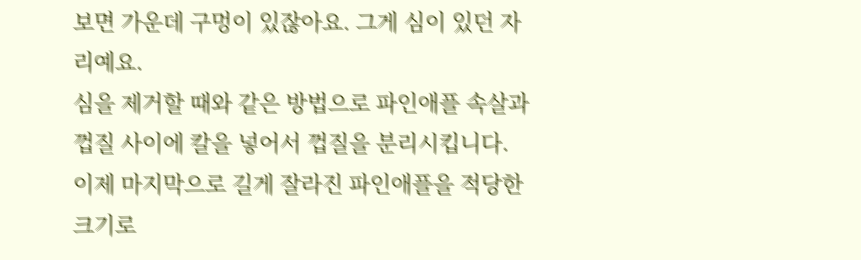보면 가운데 구멍이 있잖아요. 그게 심이 있던 자리예요.
심을 제거할 때와 같은 방법으로 파인애플 속살과 껍질 사이에 칼을 넣어서 껍질을 분리시킵니다.
이제 마지막으로 길게 잘라진 파인애플을 적당한 크기로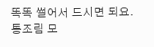똑똑 썰어서 드시면 되요.
통조림 모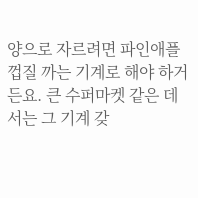양으로 자르려면 파인애플 껍질 까는 기계로 해야 하거든요. 큰 수퍼마켓 같은 데서는 그 기계 갖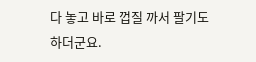다 놓고 바로 껍질 까서 팔기도 하더군요.